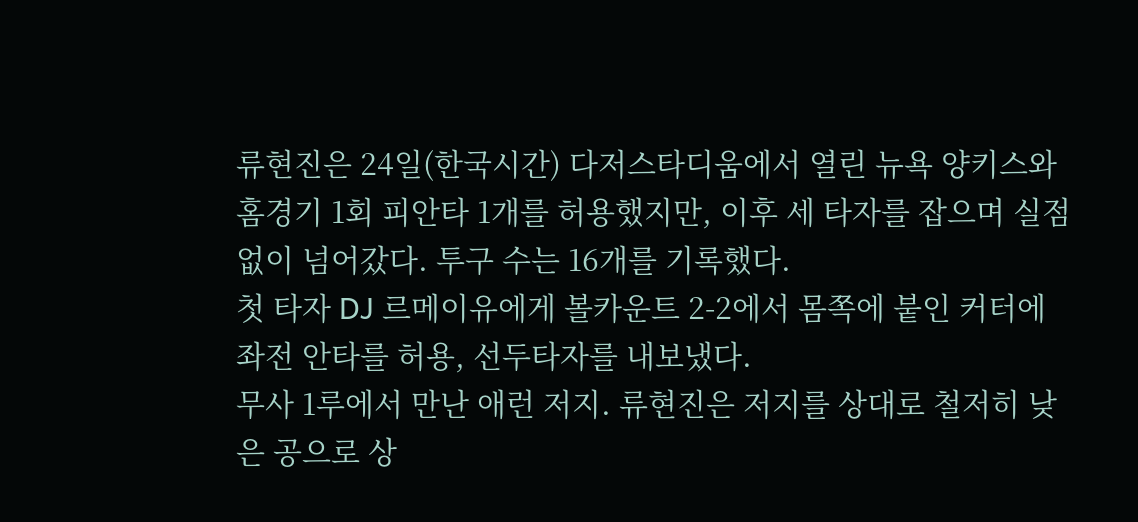류현진은 24일(한국시간) 다저스타디움에서 열린 뉴욕 양키스와 홈경기 1회 피안타 1개를 허용했지만, 이후 세 타자를 잡으며 실점없이 넘어갔다. 투구 수는 16개를 기록했다.
첫 타자 DJ 르메이유에게 볼카운트 2-2에서 몸쪽에 붙인 커터에 좌전 안타를 허용, 선두타자를 내보냈다.
무사 1루에서 만난 애런 저지. 류현진은 저지를 상대로 철저히 낮은 공으로 상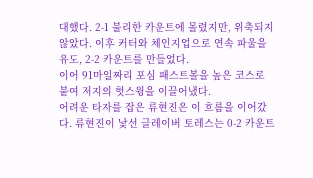대했다. 2-1 불리한 카운트에 몰렸지만, 위축되지 않았다. 이후 커터와 체인지업으로 연속 파울을 유도, 2-2 카운트를 만들었다.
이어 91마일짜리 포심 패스트볼을 높은 코스로 붙여 저지의 헛스윙을 이끌어냈다.
어려운 타자를 잡은 류현진은 이 흐름을 이어갔다. 류현진이 낯선 글레이버 토레스는 0-2 카운트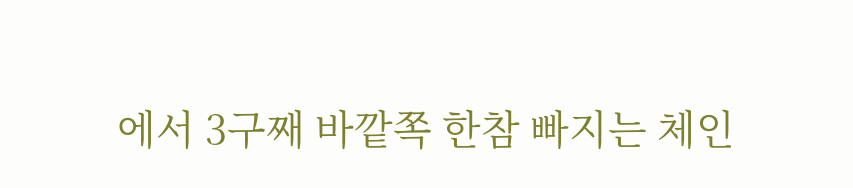에서 3구째 바깥쪽 한참 빠지는 체인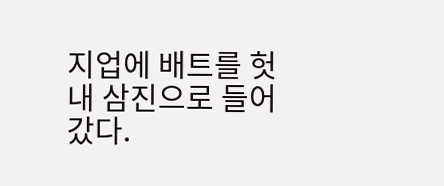지업에 배트를 헛내 삼진으로 들어갔다.